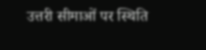उत्तरी सीमाओं पर स्थिति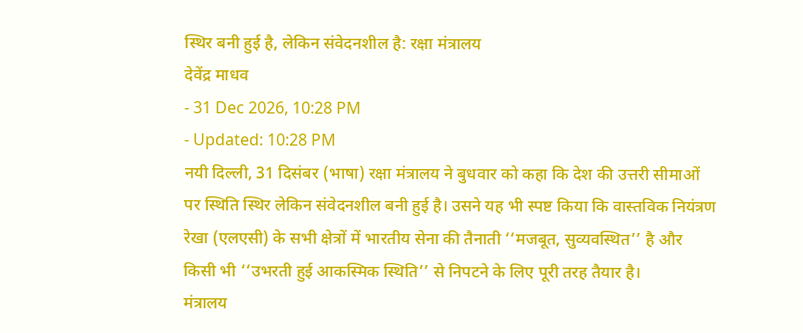स्थिर बनी हुई है, लेकिन संवेदनशील है: रक्षा मंत्रालय
देवेंद्र माधव
- 31 Dec 2026, 10:28 PM
- Updated: 10:28 PM
नयी दिल्ली, 31 दिसंबर (भाषा) रक्षा मंत्रालय ने बुधवार को कहा कि देश की उत्तरी सीमाओं पर स्थिति स्थिर लेकिन संवेदनशील बनी हुई है। उसने यह भी स्पष्ट किया कि वास्तविक नियंत्रण रेखा (एलएसी) के सभी क्षेत्रों में भारतीय सेना की तैनाती ‘‘मजबूत, सुव्यवस्थित’’ है और किसी भी ‘‘उभरती हुई आकस्मिक स्थिति’’ से निपटने के लिए पूरी तरह तैयार है।
मंत्रालय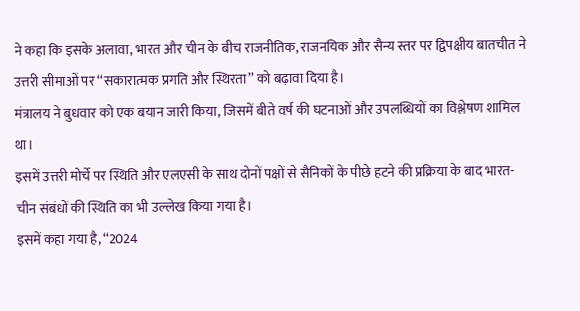ने कहा कि इसके अलावा, भारत और चीन के बीच राजनीतिक, राजनयिक और सैन्य स्तर पर द्विपक्षीय बातचीत ने उत्तरी सीमाओं पर ‘‘सकारात्मक प्रगति और स्थिरता’’ को बढ़ावा दिया है।
मंत्रालय ने बुधवार को एक बयान जारी किया, जिसमें बीते वर्ष की घटनाओं और उपलब्धियों का विश्लेषण शामिल था।
इसमें उत्तरी मोर्चे पर स्थिति और एलएसी के साथ दोनों पक्षों से सैनिकों के पीछे हटने की प्रक्रिया के बाद भारत-चीन संबंधों की स्थिति का भी उल्लेख किया गया है।
इसमें कहा गया है, ‘‘2024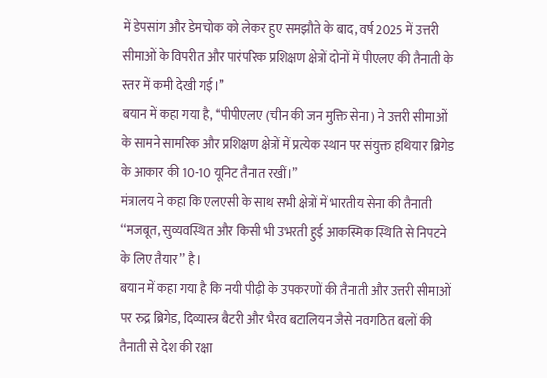में डेपसांग और डेमचोक को लेकर हुए समझौते के बाद, वर्ष 2025 में उत्तरी सीमाओं के विपरीत और पारंपरिक प्रशिक्षण क्षेत्रों दोनों में पीएलए की तैनाती के स्तर में कमी देखी गई।’’
बयान में कहा गया है, ‘‘पीपीएलए (चीन की जन मुक्ति सेना) ने उत्तरी सीमाओं के सामने सामरिक और प्रशिक्षण क्षेत्रों में प्रत्येक स्थान पर संयुक्त हथियार ब्रिगेड के आकार की 10-10 यूनिट तैनात रखीं।”
मंत्रालय ने कहा कि एलएसी के साथ सभी क्षेत्रों में भारतीय सेना की तैनाती ‘‘मजबूत, सुव्यवस्थित और किसी भी उभरती हुई आकस्मिक स्थिति से निपटने के लिए तैयार’’ है।
बयान में कहा गया है कि नयी पीढ़ी के उपकरणों की तैनाती और उत्तरी सीमाओं पर रुद्र ब्रिगेड, दिव्यास्त्र बैटरी और भैरव बटालियन जैसे नवगठित बलों की तैनाती से देश की रक्षा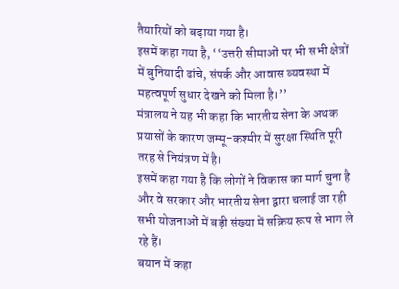तैयारियों को बढ़ाया गया है।
इसमें कहा गया है, ‘‘उत्तरी सीमाओं पर भी सभी क्षेत्रों में बुनियादी ढांचे, संपर्क और आवास व्यवस्था में महत्वपूर्ण सुधार देखने को मिला है।’’
मंत्रालय ने यह भी कहा कि भारतीय सेना के अथक प्रयासों के कारण जम्मू-कश्मीर में सुरक्षा स्थिति पूरी तरह से नियंत्रण में है।
इसमें कहा गया है कि लोगों ने विकास का मार्ग चुना है और वे सरकार और भारतीय सेना द्वारा चलाई जा रही सभी योजनाओं में बड़ी संख्या में सक्रिय रूप से भाग ले रहे हैं।
बयान में कहा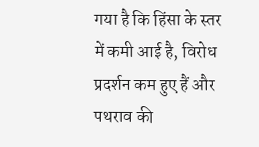गया है कि हिंसा के स्तर में कमी आई है, विरोध प्रदर्शन कम हुए हैं और पथराव की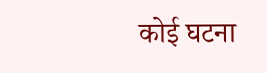कोई घटना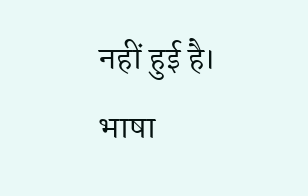नहीं हुई है।
भाषा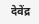देवेंद्र